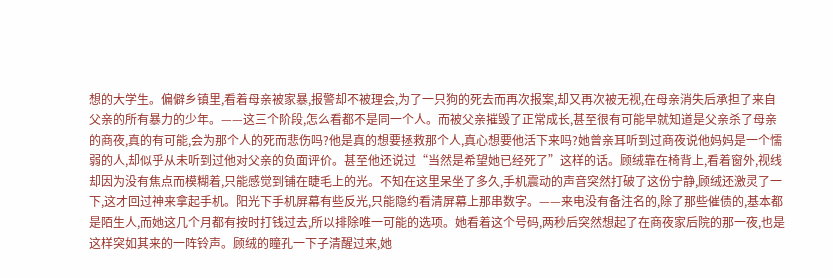想的大学生。偏僻乡镇里,看着母亲被家暴,报警却不被理会,为了一只狗的死去而再次报案,却又再次被无视,在母亲消失后承担了来自父亲的所有暴力的少年。——这三个阶段,怎么看都不是同一个人。而被父亲摧毁了正常成长,甚至很有可能早就知道是父亲杀了母亲的商夜,真的有可能,会为那个人的死而悲伤吗?他是真的想要拯救那个人,真心想要他活下来吗?她曾亲耳听到过商夜说他妈妈是一个懦弱的人,却似乎从未听到过他对父亲的负面评价。甚至他还说过“当然是希望她已经死了”这样的话。顾绒靠在椅背上,看着窗外,视线却因为没有焦点而模糊着,只能感觉到铺在睫毛上的光。不知在这里呆坐了多久,手机震动的声音突然打破了这份宁静,顾绒还激灵了一下,这才回过神来拿起手机。阳光下手机屏幕有些反光,只能隐约看清屏幕上那串数字。——来电没有备注名的,除了那些催债的,基本都是陌生人,而她这几个月都有按时打钱过去,所以排除唯一可能的选项。她看着这个号码,两秒后突然想起了在商夜家后院的那一夜,也是这样突如其来的一阵铃声。顾绒的瞳孔一下子清醒过来,她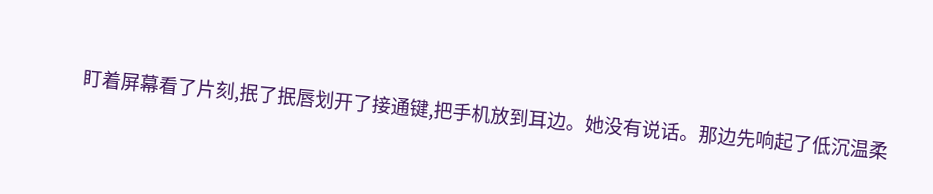盯着屏幕看了片刻,抿了抿唇划开了接通键,把手机放到耳边。她没有说话。那边先响起了低沉温柔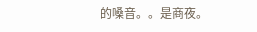的嗓音。。是商夜。